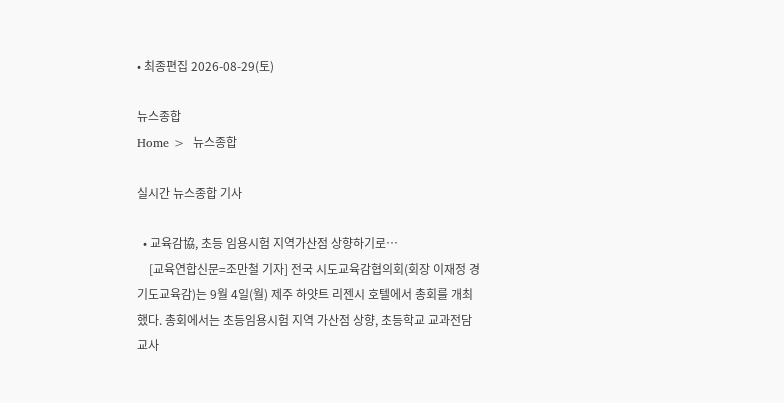• 최종편집 2026-08-29(토)

뉴스종합
Home >  뉴스종합

실시간 뉴스종합 기사

  • 교육감協, 초등 임용시험 지역가산점 상향하기로…
    [교육연합신문=조만철 기자] 전국 시도교육감협의회(회장 이재정 경기도교육감)는 9월 4일(월) 제주 하얏트 리젠시 호텔에서 총회를 개최했다. 총회에서는 초등임용시험 지역 가산점 상향, 초등학교 교과전담교사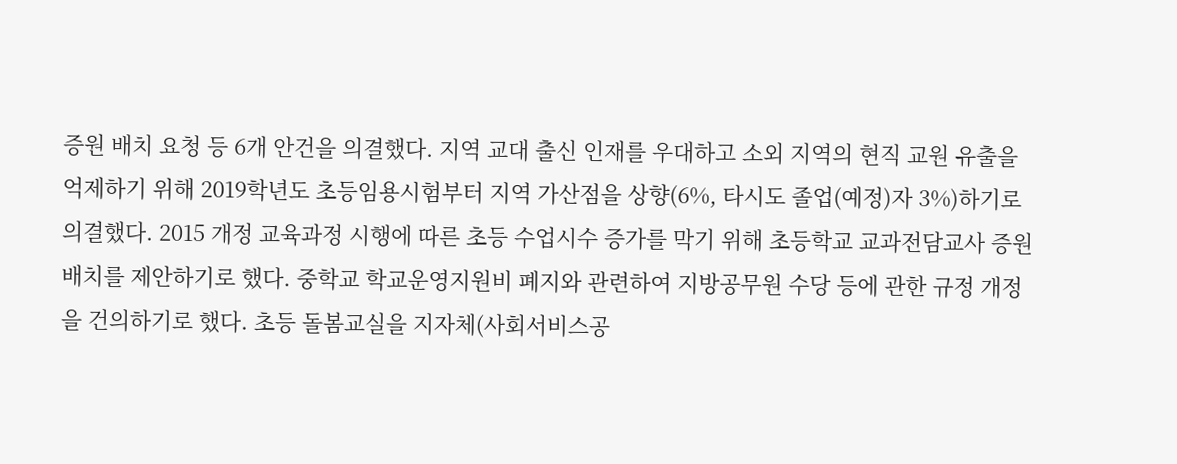증원 배치 요청 등 6개 안건을 의결했다. 지역 교대 출신 인재를 우대하고 소외 지역의 현직 교원 유출을 억제하기 위해 2019학년도 초등임용시험부터 지역 가산점을 상향(6%, 타시도 졸업(예정)자 3%)하기로 의결했다. 2015 개정 교육과정 시행에 따른 초등 수업시수 증가를 막기 위해 초등학교 교과전담교사 증원 배치를 제안하기로 했다. 중학교 학교운영지원비 폐지와 관련하여 지방공무원 수당 등에 관한 규정 개정을 건의하기로 했다. 초등 돌봄교실을 지자체(사회서비스공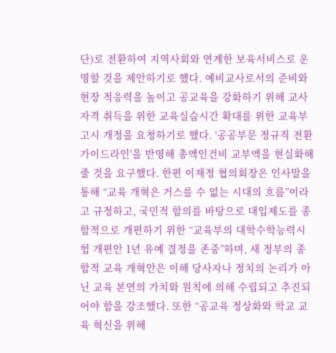단)로 전환하여 지역사회와 연계한 보육서비스로 운영할 것을 제안하기로 했다. 예비교사로서의 준비와 현장 적응력을 높이고 공교육을 강화하기 위해 교사 자격 취득을 위한 교육실습시간 확대를 위한 교육부 고시 개정을 요청하기로 했다. '공공부문 정규직 전환 가이드라인'을 반영해 총액인건비 교부액을 현실화해 줄 것을 요구했다. 한편 이재정 협의회장은 인사말을 통해 “교육 개혁은 거스를 수 없는 시대의 흐름”이라고 규정하고, 국민적 합의를 바탕으로 대입제도를 종합적으로 개편하기 위한 “교육부의 대학수학능력시험 개편안 1년 유예 결정을 존중”하며, 새 정부의 종합적 교육 개혁안은 이해 당사자나 정치의 논리가 아닌 교육 본연의 가치와 원칙에 의해 수립되고 추진되어야 함을 강조했다. 또한 “공교육 정상화와 학교 교육 혁신을 위해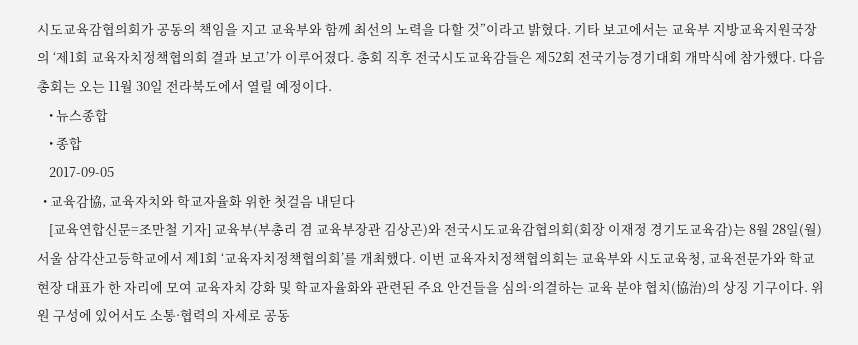시도교육감협의회가 공동의 책임을 지고 교육부와 함께 최선의 노력을 다할 것”이라고 밝혔다. 기타 보고에서는 교육부 지방교육지원국장의 ‘제1회 교육자치정책협의회 결과 보고’가 이루어졌다. 총회 직후 전국시도교육감들은 제52회 전국기능경기대회 개막식에 참가했다. 다음 총회는 오는 11월 30일 전라북도에서 열릴 예정이다.
    • 뉴스종합
    • 종합
    2017-09-05
  • 교육감協, 교육자치와 학교자율화 위한 첫걸음 내딛다
    [교육연합신문=조만철 기자] 교육부(부총리 겸 교육부장관 김상곤)와 전국시도교육감협의회(회장 이재정 경기도교육감)는 8월 28일(월) 서울 삼각산고등학교에서 제1회 ‘교육자치정책협의회’를 개최했다. 이번 교육자치정책협의회는 교육부와 시도교육청, 교육전문가와 학교현장 대표가 한 자리에 모여 교육자치 강화 및 학교자율화와 관련된 주요 안건들을 심의·의결하는 교육 분야 협치(協治)의 상징 기구이다. 위원 구성에 있어서도 소통·협력의 자세로 공동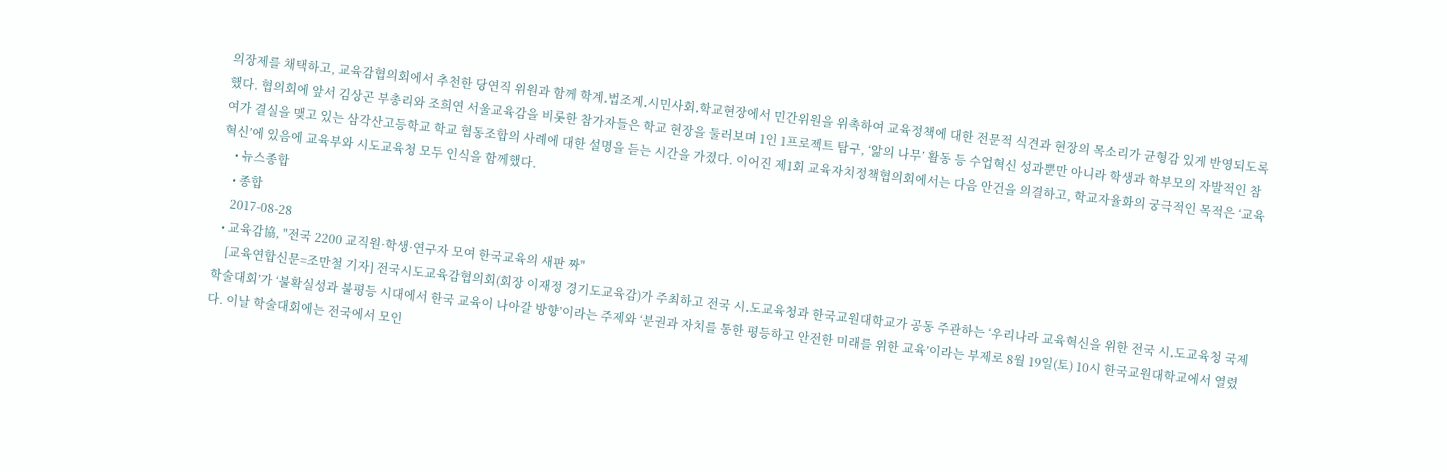의장제를 채택하고, 교육감협의회에서 추천한 당연직 위원과 함께 학계․법조계․시민사회․학교현장에서 민간위원을 위촉하여 교육정책에 대한 전문적 식견과 현장의 목소리가 균형감 있게 반영되도록 했다. 협의회에 앞서 김상곤 부총리와 조희연 서울교육감을 비롯한 참가자들은 학교 현장을 둘러보며 1인 1프로젝트 탐구, ‘앎의 나무’ 활동 등 수업혁신 성과뿐만 아니라 학생과 학부모의 자발적인 참여가 결실을 맺고 있는 삼각산고등학교 학교 협동조합의 사례에 대한 설명을 듣는 시간을 가졌다. 이어진 제1회 교육자치정책협의회에서는 다음 안건을 의결하고, 학교자율화의 궁극적인 목적은 ‘교육 혁신’에 있음에 교육부와 시도교육청 모두 인식을 함께했다.
    • 뉴스종합
    • 종합
    2017-08-28
  • 교육감協, "전국 2200 교직원·학생·연구자 모여 한국교육의 새판 짜"
    [교육연합신문=조만철 기자] 전국시도교육감협의회(회장 이재정 경기도교육감)가 주최하고 전국 시․도교육청과 한국교원대학교가 공동 주관하는 ‘우리나라 교육혁신을 위한 전국 시․도교육청 국제 학술대회’가 ‘불확실성과 불평등 시대에서 한국 교육이 나아갈 방향’이라는 주제와 ‘분권과 자치를 통한 평등하고 안전한 미래를 위한 교육’이라는 부제로 8월 19일(토) 10시 한국교원대학교에서 열렸다. 이날 학술대회에는 전국에서 모인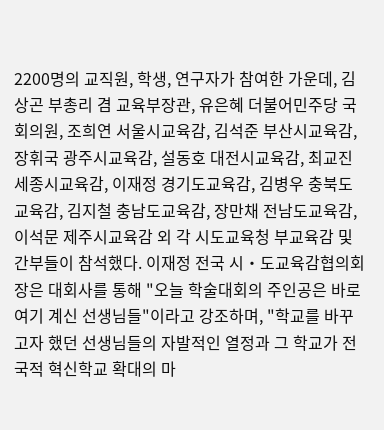2200명의 교직원, 학생, 연구자가 참여한 가운데, 김상곤 부총리 겸 교육부장관, 유은혜 더불어민주당 국회의원, 조희연 서울시교육감, 김석준 부산시교육감, 장휘국 광주시교육감, 설동호 대전시교육감, 최교진 세종시교육감, 이재정 경기도교육감, 김병우 충북도교육감, 김지철 충남도교육감, 장만채 전남도교육감, 이석문 제주시교육감 외 각 시도교육청 부교육감 및 간부들이 참석했다. 이재정 전국 시‧도교육감협의회장은 대회사를 통해 "오늘 학술대회의 주인공은 바로 여기 계신 선생님들"이라고 강조하며, "학교를 바꾸고자 했던 선생님들의 자발적인 열정과 그 학교가 전국적 혁신학교 확대의 마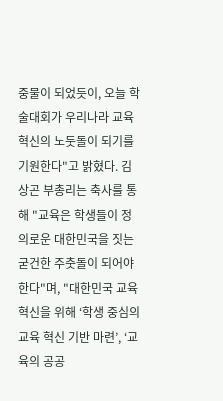중물이 되었듯이, 오늘 학술대회가 우리나라 교육 혁신의 노둣돌이 되기를 기원한다"고 밝혔다. 김상곤 부총리는 축사를 통해 "교육은 학생들이 정의로운 대한민국을 짓는 굳건한 주춧돌이 되어야한다"며, "대한민국 교육 혁신을 위해 ‘학생 중심의 교육 혁신 기반 마련’, ‘교육의 공공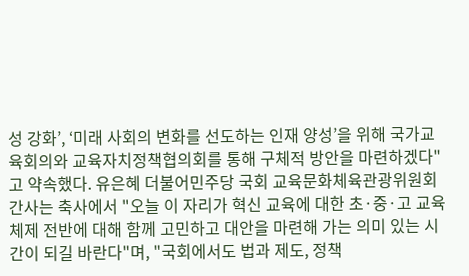성 강화’, ‘미래 사회의 변화를 선도하는 인재 양성’을 위해 국가교육회의와 교육자치정책협의회를 통해 구체적 방안을 마련하겠다"고 약속했다. 유은혜 더불어민주당 국회 교육문화체육관광위원회 간사는 축사에서 "오늘 이 자리가 혁신 교육에 대한 초·중·고 교육 체제 전반에 대해 함께 고민하고 대안을 마련해 가는 의미 있는 시간이 되길 바란다"며, "국회에서도 법과 제도, 정책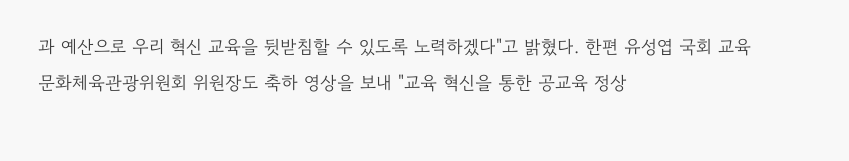과 예산으로 우리 혁신 교육을 뒷받침할 수 있도록 노력하겠다"고 밝혔다. 한편 유성엽 국회 교육문화체육관광위원회 위원장도 축하 영상을 보내 "교육 혁신을 통한 공교육 정상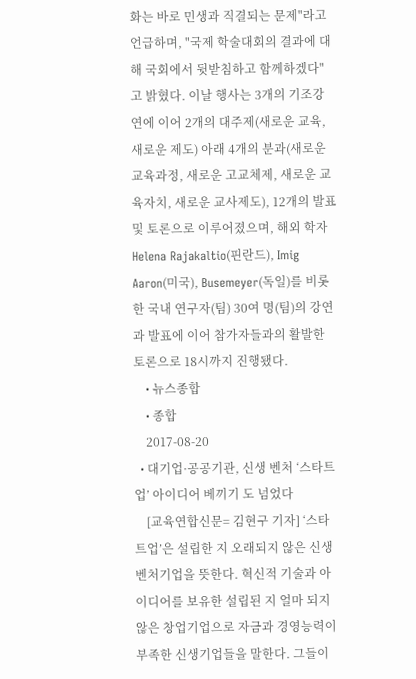화는 바로 민생과 직결되는 문제"라고 언급하며, "국제 학술대회의 결과에 대해 국회에서 뒷받침하고 함께하겠다"고 밝혔다. 이날 행사는 3개의 기조강연에 이어 2개의 대주제(새로운 교육, 새로운 제도) 아래 4개의 분과(새로운 교육과정, 새로운 고교체제, 새로운 교육자치, 새로운 교사제도), 12개의 발표 및 토론으로 이루어졌으며, 해외 학자 Helena Rajakaltio(핀란드), Imig Aaron(미국), Busemeyer(독일)를 비롯한 국내 연구자(팀) 30여 명(팀)의 강연과 발표에 이어 참가자들과의 활발한 토론으로 18시까지 진행됐다.
    • 뉴스종합
    • 종합
    2017-08-20
  • 대기업·공공기관, 신생 벤처 ‘스타트업’ 아이디어 베끼기 도 넘었다
    [교육연합신문= 김현구 기자] ‘스타트업’은 설립한 지 오래되지 않은 신생 벤처기업을 뜻한다. 혁신적 기술과 아이디어를 보유한 설립된 지 얼마 되지 않은 창업기업으로 자금과 경영능력이 부족한 신생기업들을 말한다. 그들이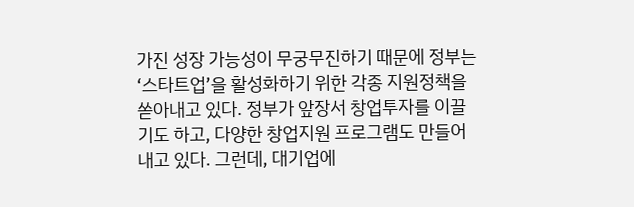가진 성장 가능성이 무궁무진하기 때문에 정부는 ‘스타트업’을 활성화하기 위한 각종 지원정책을 쏟아내고 있다. 정부가 앞장서 창업투자를 이끌기도 하고, 다양한 창업지원 프로그램도 만들어내고 있다. 그런데, 대기업에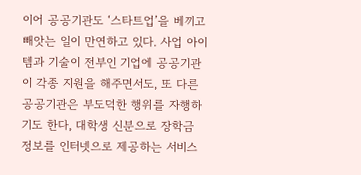이어 공공기관도 ‘스타트업’을 베끼고 빼앗는 일이 만연하고 있다. 사업 아이템과 기술이 전부인 기업에 공공기관이 각종 지원을 해주면서도, 또 다른 공공기관은 부도덕한 행위를 자행하기도 한다, 대학생 신분으로 장학금 정보를 인터넷으로 제공하는 서비스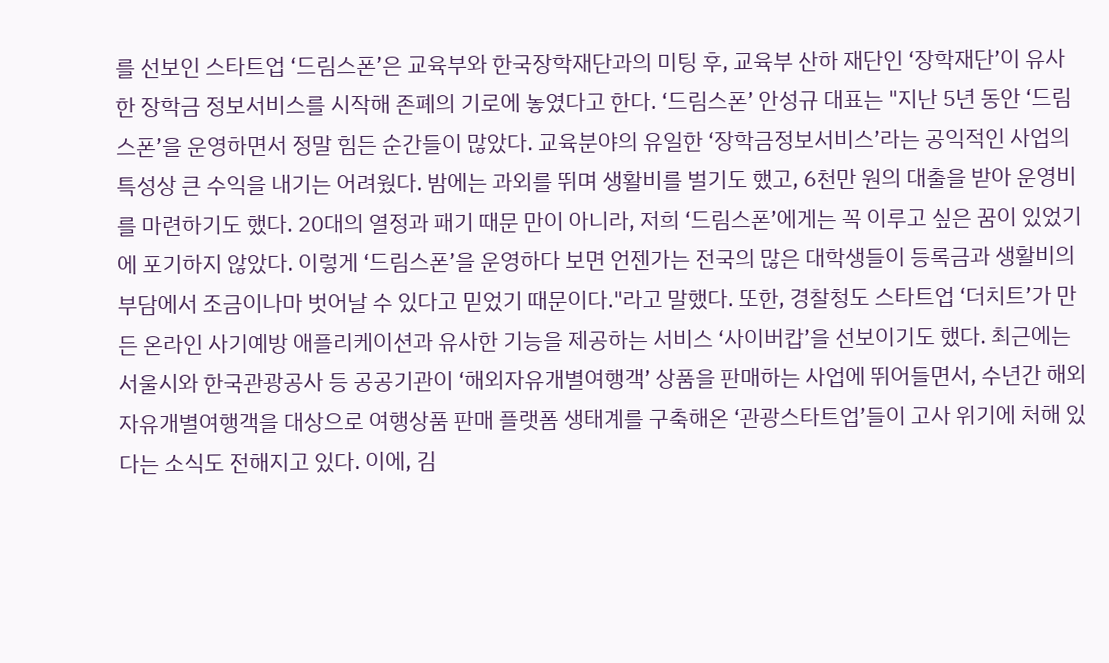를 선보인 스타트업 ‘드림스폰’은 교육부와 한국장학재단과의 미팅 후, 교육부 산하 재단인 ‘장학재단’이 유사한 장학금 정보서비스를 시작해 존폐의 기로에 놓였다고 한다. ‘드림스폰’ 안성규 대표는 "지난 5년 동안 ‘드림스폰’을 운영하면서 정말 힘든 순간들이 많았다. 교육분야의 유일한 ‘장학금정보서비스’라는 공익적인 사업의 특성상 큰 수익을 내기는 어려웠다. 밤에는 과외를 뛰며 생활비를 벌기도 했고, 6천만 원의 대출을 받아 운영비를 마련하기도 했다. 20대의 열정과 패기 때문 만이 아니라, 저희 ‘드림스폰’에게는 꼭 이루고 싶은 꿈이 있었기에 포기하지 않았다. 이렇게 ‘드림스폰’을 운영하다 보면 언젠가는 전국의 많은 대학생들이 등록금과 생활비의 부담에서 조금이나마 벗어날 수 있다고 믿었기 때문이다."라고 말했다. 또한, 경찰청도 스타트업 ‘더치트’가 만든 온라인 사기예방 애플리케이션과 유사한 기능을 제공하는 서비스 ‘사이버캅’을 선보이기도 했다. 최근에는 서울시와 한국관광공사 등 공공기관이 ‘해외자유개별여행객’ 상품을 판매하는 사업에 뛰어들면서, 수년간 해외자유개별여행객을 대상으로 여행상품 판매 플랫폼 생태계를 구축해온 ‘관광스타트업’들이 고사 위기에 처해 있다는 소식도 전해지고 있다. 이에, 김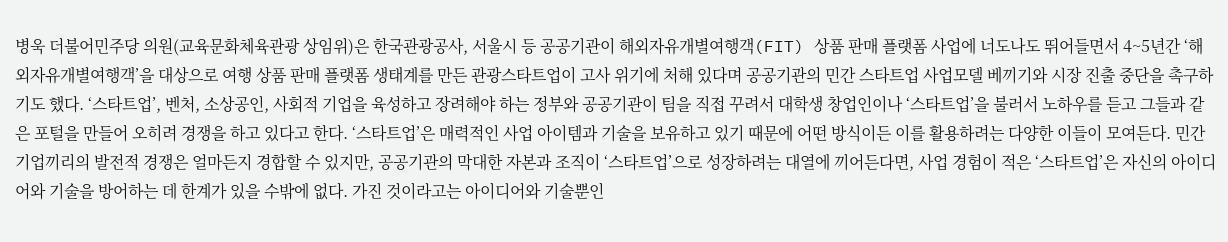병욱 더불어민주당 의원(교육문화체육관광 상임위)은 한국관광공사, 서울시 등 공공기관이 해외자유개별여행객(FIT) 상품 판매 플랫폼 사업에 너도나도 뛰어들면서 4~5년간 ‘해외자유개별여행객’을 대상으로 여행 상품 판매 플랫폼 생태계를 만든 관광스타트업이 고사 위기에 처해 있다며 공공기관의 민간 스타트업 사업모델 베끼기와 시장 진출 중단을 촉구하기도 했다. ‘스타트업’, 벤처, 소상공인, 사회적 기업을 육성하고 장려해야 하는 정부와 공공기관이 팀을 직접 꾸려서 대학생 창업인이나 ‘스타트업’을 불러서 노하우를 듣고 그들과 같은 포털을 만들어 오히려 경쟁을 하고 있다고 한다. ‘스타트업’은 매력적인 사업 아이템과 기술을 보유하고 있기 때문에 어떤 방식이든 이를 활용하려는 다양한 이들이 모여든다. 민간기업끼리의 발전적 경쟁은 얼마든지 경합할 수 있지만, 공공기관의 막대한 자본과 조직이 ‘스타트업’으로 성장하려는 대열에 끼어든다면, 사업 경험이 적은 ‘스타트업’은 자신의 아이디어와 기술을 방어하는 데 한계가 있을 수밖에 없다. 가진 것이라고는 아이디어와 기술뿐인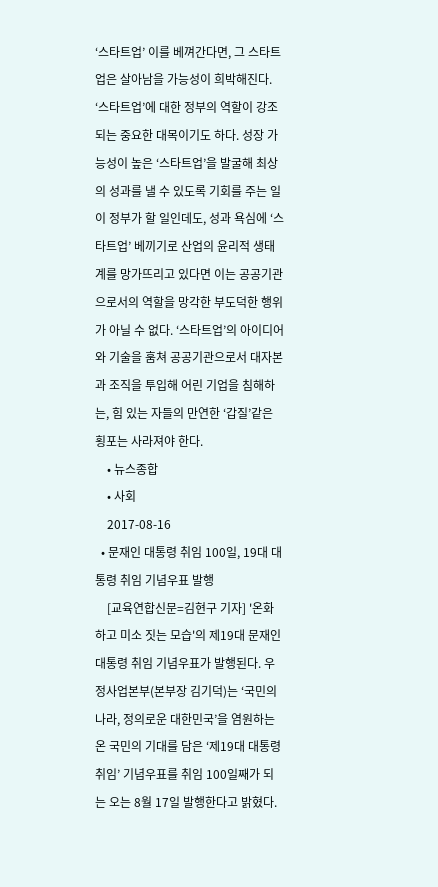‘스타트업’ 이를 베껴간다면, 그 스타트업은 살아남을 가능성이 희박해진다. ‘스타트업’에 대한 정부의 역할이 강조되는 중요한 대목이기도 하다. 성장 가능성이 높은 ‘스타트업’을 발굴해 최상의 성과를 낼 수 있도록 기회를 주는 일이 정부가 할 일인데도, 성과 욕심에 ‘스타트업’ 베끼기로 산업의 윤리적 생태계를 망가뜨리고 있다면 이는 공공기관으로서의 역할을 망각한 부도덕한 행위가 아닐 수 없다. ‘스타트업’의 아이디어와 기술을 훔쳐 공공기관으로서 대자본과 조직을 투입해 어린 기업을 침해하는, 힘 있는 자들의 만연한 ‘갑질’같은 횡포는 사라져야 한다.
    • 뉴스종합
    • 사회
    2017-08-16
  • 문재인 대통령 취임 100일, 19대 대통령 취임 기념우표 발행
    [교육연합신문=김현구 기자] '온화하고 미소 짓는 모습'의 제19대 문재인 대통령 취임 기념우표가 발행된다. 우정사업본부(본부장 김기덕)는 ‘국민의 나라, 정의로운 대한민국’을 염원하는 온 국민의 기대를 담은 ‘제19대 대통령 취임’ 기념우표를 취임 100일째가 되는 오는 8월 17일 발행한다고 밝혔다.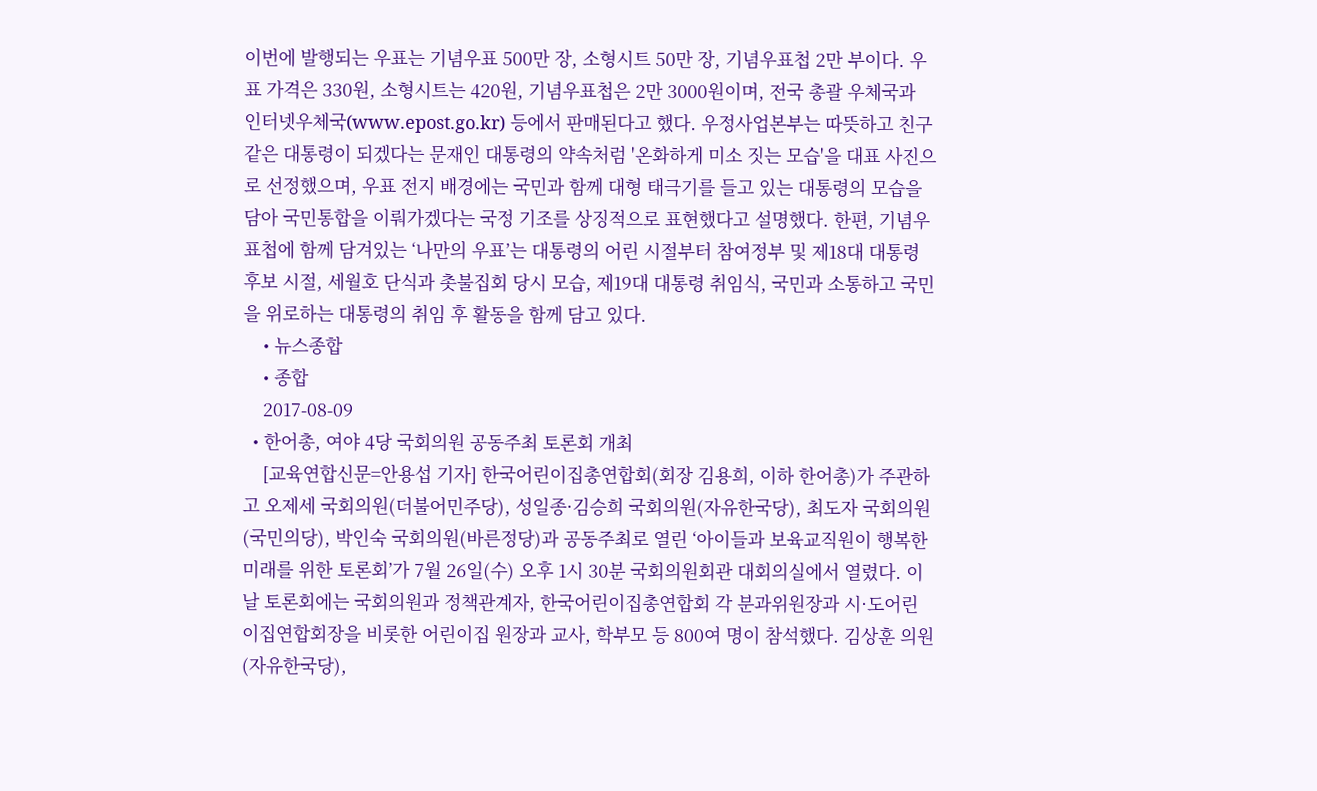이번에 발행되는 우표는 기념우표 500만 장, 소형시트 50만 장, 기념우표첩 2만 부이다. 우표 가격은 330원, 소형시트는 420원, 기념우표첩은 2만 3000원이며, 전국 총괄 우체국과 인터넷우체국(www.epost.go.kr) 등에서 판매된다고 했다. 우정사업본부는 따뜻하고 친구 같은 대통령이 되겠다는 문재인 대통령의 약속처럼 '온화하게 미소 짓는 모습'을 대표 사진으로 선정했으며, 우표 전지 배경에는 국민과 함께 대형 태극기를 들고 있는 대통령의 모습을 담아 국민통합을 이뤄가겠다는 국정 기조를 상징적으로 표현했다고 설명했다. 한편, 기념우표첩에 함께 담겨있는 ‘나만의 우표’는 대통령의 어린 시절부터 참여정부 및 제18대 대통령 후보 시절, 세월호 단식과 촛불집회 당시 모습, 제19대 대통령 취임식, 국민과 소통하고 국민을 위로하는 대통령의 취임 후 활동을 함께 담고 있다.
    • 뉴스종합
    • 종합
    2017-08-09
  • 한어총, 여야 4당 국회의원 공동주최 토론회 개최
    [교육연합신문=안용섭 기자] 한국어린이집총연합회(회장 김용희, 이하 한어총)가 주관하고 오제세 국회의원(더불어민주당), 성일종·김승희 국회의원(자유한국당), 최도자 국회의원(국민의당), 박인숙 국회의원(바른정당)과 공동주최로 열린 ‘아이들과 보육교직원이 행복한 미래를 위한 토론회’가 7월 26일(수) 오후 1시 30분 국회의원회관 대회의실에서 열렸다. 이날 토론회에는 국회의원과 정책관계자, 한국어린이집총연합회 각 분과위원장과 시·도어린이집연합회장을 비롯한 어린이집 원장과 교사, 학부모 등 800여 명이 참석했다. 김상훈 의원(자유한국당),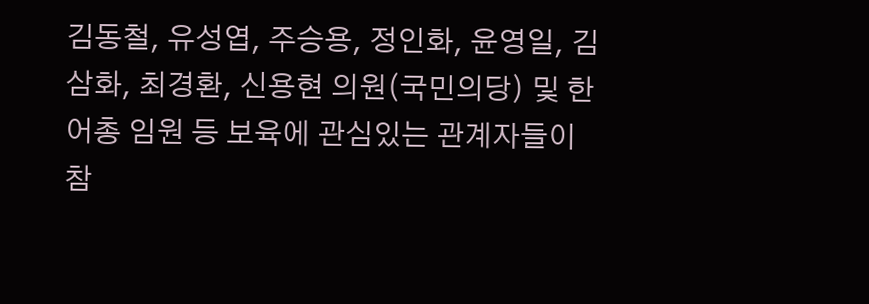김동철, 유성엽, 주승용, 정인화, 윤영일, 김삼화, 최경환, 신용현 의원(국민의당) 및 한어총 임원 등 보육에 관심있는 관계자들이 참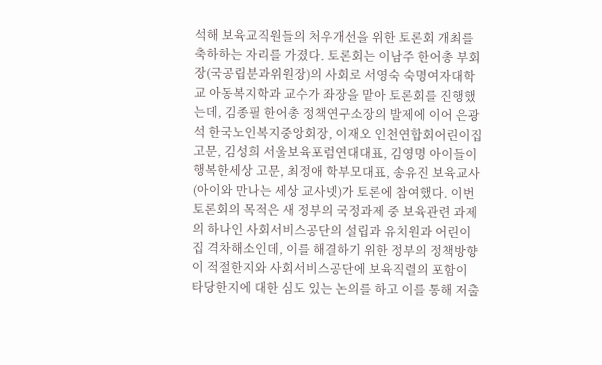석해 보육교직원들의 처우개선을 위한 토론회 개최를 축하하는 자리를 가졌다. 토론회는 이남주 한어총 부회장(국공립분과위원장)의 사회로 서영숙 숙명여자대학교 아동복지학과 교수가 좌장을 맡아 토론회를 진행했는데, 김종필 한어총 정책연구소장의 발제에 이어 은광석 한국노인복지중앙회장, 이재오 인천연합회어린이집고문, 김성희 서울보육포럼연대대표, 김영명 아이들이행복한세상 고문, 최정애 학부모대표, 송유진 보육교사(아이와 만나는 세상 교사넷)가 토론에 참여했다. 이번 토론회의 목적은 새 정부의 국정과제 중 보육관련 과제의 하나인 사회서비스공단의 설립과 유치원과 어린이집 격차해소인데, 이를 해결하기 위한 정부의 정책방향이 적절한지와 사회서비스공단에 보육직렬의 포함이 타당한지에 대한 심도 있는 논의를 하고 이를 통해 저출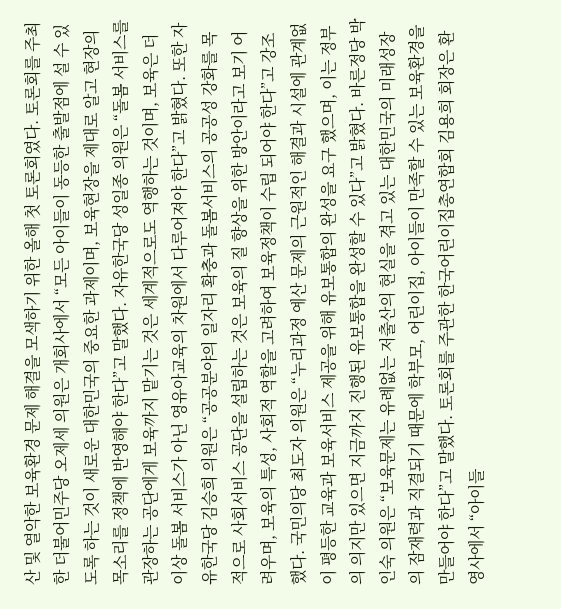산 및 열악한 보육환경 문제 해결을 모색하기 위한 올해 첫 토론회였다. 토론회를 주최한 더불어민주당 오제세 의원은 개회사에서 “모든 아이들이 동등한 출발점에 설 수 있도록 하는 것이 새로운 대한민국의 중요한 과제이며, 보육현장을 제대로 알고 현장의 목소리를 정책에 반영해야 한다”고 말했다. 자유한국당 성일종 의원은 “돌봄 서비스를 관장하는 공단에게 보육까지 맡기는 것은 세계적으로도 역행하는 것이며, 보육은 더 이상 돌봄 서비스가 아닌 영유아교육의 차원에서 다루어져야 한다”고 밝혔다. 또한 자유한국당 김승희 의원은 “공공분야의 일자리 확충과 돌봄서비스의 공공성 강화를 목적으로 사회서비스 공단을 설립하는 것은 보육의 질 향상을 위한 방안이라고 보기 어려우며, 보육의 특성, 사회적 역할을 고려하여 보육정책이 수립 되어야 한다”고 강조했다. 국민의당 최도자 의원은 “누리과정 예산 문제의 근원적인 해결과 시설에 관계없이 평등한 교육과 보육서비스 제공을 위해 유보통합의 완성을 요구 했으며, 이는 정부의 의지만 있으면 지금까지 진행된 유보통합을 완성할 수 있다”고 밝혔다. 바른정당 박인숙 의원은 “보육문제는 유례없는 저출산의 현실을 겪고 있는 대한민국의 미래성장의 잠재력과 직결되기 때문에 학부모, 어린이집, 아이들이 만족할 수 있는 보육환경을 만들어야 한다”고 말했다. 토론회를 주관한 한국어린이집총연합회 김용희 회장은 환영사에서 “아이들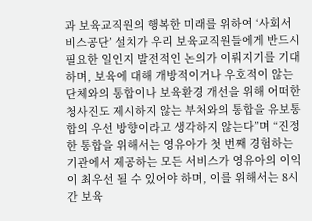과 보육교직원의 행복한 미래를 위하여 ‘사회서비스공단’ 설치가 우리 보육교직원들에게 반드시 필요한 일인지 발전적인 논의가 이뤄지기를 기대하며, 보육에 대해 개방적이거나 우호적이 않는 단체와의 통합이나 보육환경 개선을 위해 어떠한 청사진도 제시하지 않는 부처와의 통합을 유보통합의 우선 방향이라고 생각하지 않는다”며 “진정한 통합을 위해서는 영유아가 첫 번째 경험하는 기관에서 제공하는 모든 서비스가 영유아의 이익이 최우선 될 수 있어야 하며, 이를 위해서는 8시간 보육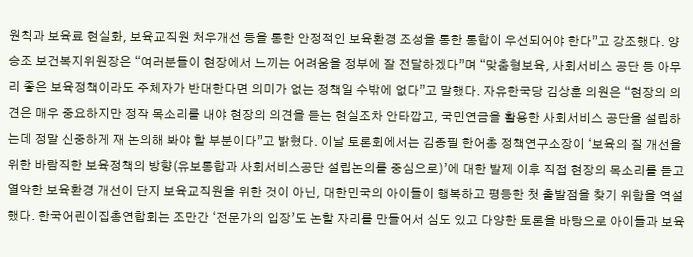원칙과 보육료 현실화, 보육교직원 처우개선 등을 통한 안정적인 보육환경 조성을 통한 통합이 우선되어야 한다”고 강조했다. 양승조 보건복지위원장은 “여러분들이 현장에서 느끼는 어려움을 정부에 잘 전달하겠다”며 “맞춤형보육, 사회서비스 공단 등 아무리 좋은 보육정책이라도 주체자가 반대한다면 의미가 없는 정책일 수밖에 없다”고 말했다. 자유한국당 김상훈 의원은 “현장의 의견은 매우 중요하지만 정작 목소리를 내야 현장의 의견을 듣는 현실조차 안타깝고, 국민연금을 활용한 사회서비스 공단을 설립하는데 정말 신중하게 재 논의해 봐야 할 부분이다”고 밝혔다. 이날 토론회에서는 김종필 한어총 정책연구소장이 ‘보육의 질 개선을 위한 바람직한 보육정책의 방향(유보통합과 사회서비스공단 설립논의를 중심으로)’에 대한 발제 이후 직접 현장의 목소리를 듣고 열악한 보육환경 개선이 단지 보육교직원을 위한 것이 아닌, 대한민국의 아이들이 행복하고 평등한 첫 출발점을 찾기 위함을 역설했다. 한국어린이집총연합회는 조만간 ‘전문가의 입장’도 논할 자리를 만들어서 심도 있고 다양한 토론을 바탕으로 아이들과 보육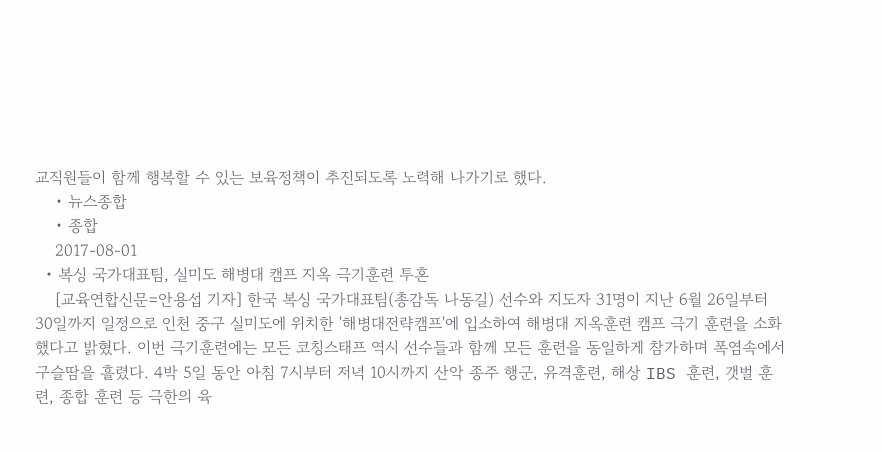교직원들이 함께 행복할 수 있는 보육정책이 추진되도록 노력해 나가기로 했다.
    • 뉴스종합
    • 종합
    2017-08-01
  • 복싱 국가대표팀, 실미도 해병대 캠프 지옥 극기훈련 투혼
    [교육연합신문=안용섭 기자] 한국 복싱 국가대표팀(총감독 나동길) 선수와 지도자 31명이 지난 6월 26일부터 30일까지 일정으로 인천 중구 실미도에 위치한 '해병대전략캠프'에 입소하여 해병대 지옥훈련 캠프 극기 훈련을 소화했다고 밝혔다. 이번 극기훈련에는 모든 코칭스태프 역시 선수들과 함께 모든 훈련을 동일하게 참가하며 폭염속에서 구슬땀을 흘렸다. 4박 5일 동안 아침 7시부터 저녁 10시까지 산악 종주 행군, 유격훈련, 해상 IBS 훈련, 갯벌 훈련, 종합 훈련 등 극한의 육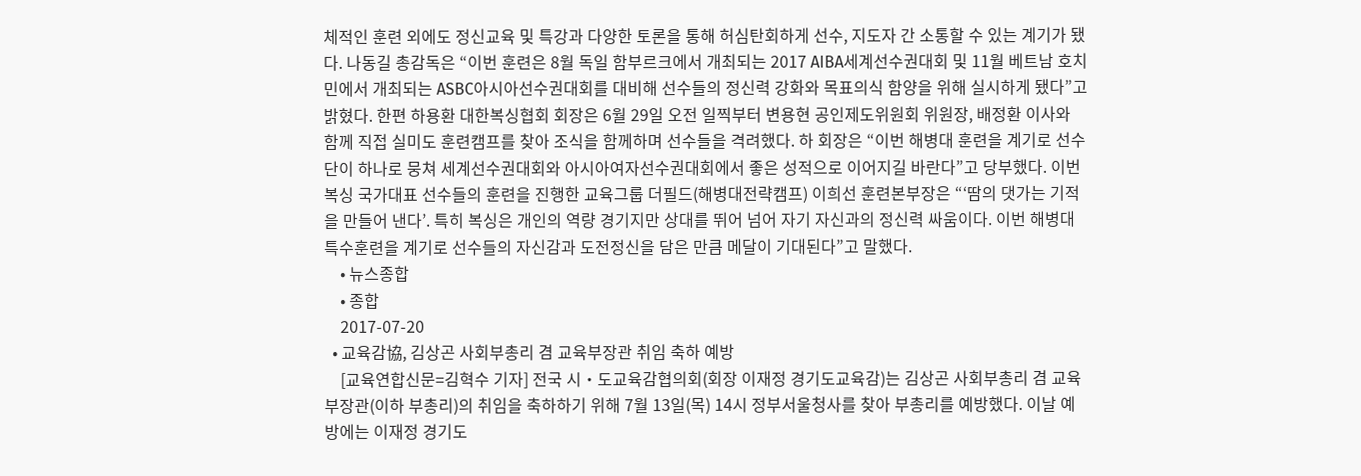체적인 훈련 외에도 정신교육 및 특강과 다양한 토론을 통해 허심탄회하게 선수, 지도자 간 소통할 수 있는 계기가 됐다. 나동길 총감독은 “이번 훈련은 8월 독일 함부르크에서 개최되는 2017 AIBA세계선수권대회 및 11월 베트남 호치민에서 개최되는 ASBC아시아선수권대회를 대비해 선수들의 정신력 강화와 목표의식 함양을 위해 실시하게 됐다”고 밝혔다. 한편 하용환 대한복싱협회 회장은 6월 29일 오전 일찍부터 변용현 공인제도위원회 위원장, 배정환 이사와 함께 직접 실미도 훈련캠프를 찾아 조식을 함께하며 선수들을 격려했다. 하 회장은 “이번 해병대 훈련을 계기로 선수단이 하나로 뭉쳐 세계선수권대회와 아시아여자선수권대회에서 좋은 성적으로 이어지길 바란다”고 당부했다. 이번 복싱 국가대표 선수들의 훈련을 진행한 교육그룹 더필드(해병대전략캠프) 이희선 훈련본부장은 “‘땀의 댓가는 기적을 만들어 낸다’. 특히 복싱은 개인의 역량 경기지만 상대를 뛰어 넘어 자기 자신과의 정신력 싸움이다. 이번 해병대 특수훈련을 계기로 선수들의 자신감과 도전정신을 담은 만큼 메달이 기대된다”고 말했다.
    • 뉴스종합
    • 종합
    2017-07-20
  • 교육감協, 김상곤 사회부총리 겸 교육부장관 취임 축하 예방
    [교육연합신문=김혁수 기자] 전국 시‧도교육감협의회(회장 이재정 경기도교육감)는 김상곤 사회부총리 겸 교육부장관(이하 부총리)의 취임을 축하하기 위해 7월 13일(목) 14시 정부서울청사를 찾아 부총리를 예방했다. 이날 예방에는 이재정 경기도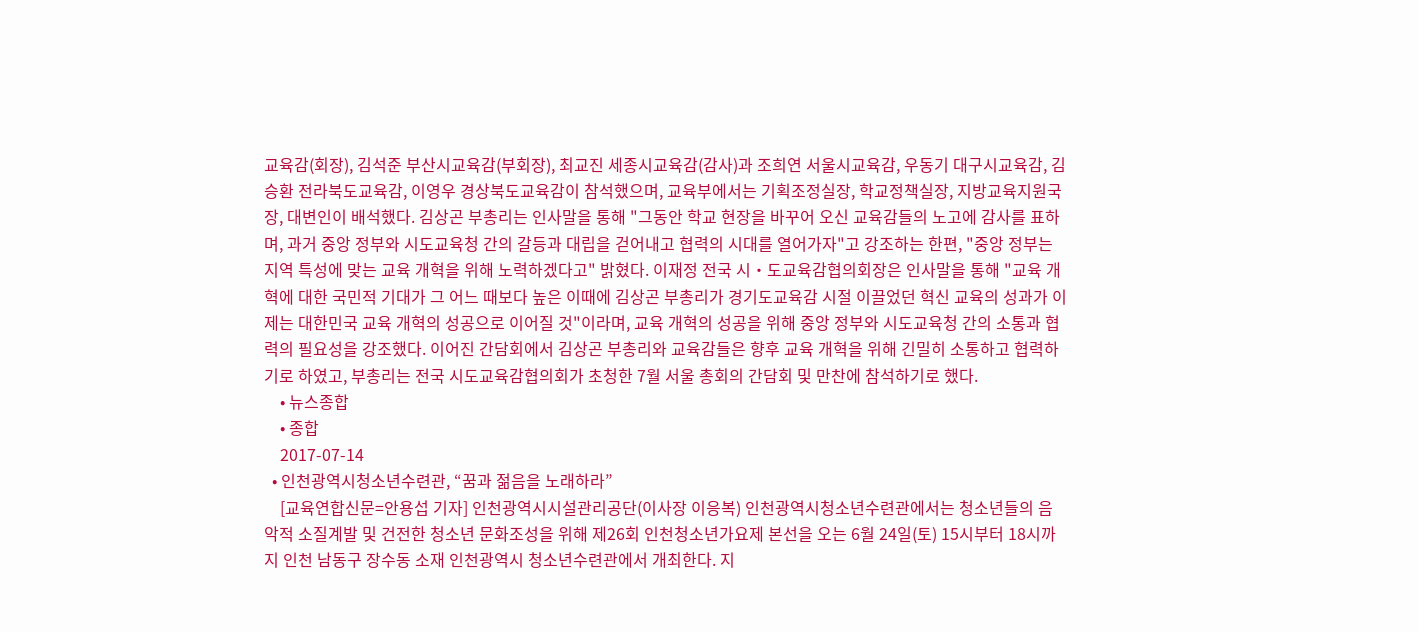교육감(회장), 김석준 부산시교육감(부회장), 최교진 세종시교육감(감사)과 조희연 서울시교육감, 우동기 대구시교육감, 김승환 전라북도교육감, 이영우 경상북도교육감이 참석했으며, 교육부에서는 기획조정실장, 학교정책실장, 지방교육지원국장, 대변인이 배석했다. 김상곤 부총리는 인사말을 통해 "그동안 학교 현장을 바꾸어 오신 교육감들의 노고에 감사를 표하며, 과거 중앙 정부와 시도교육청 간의 갈등과 대립을 걷어내고 협력의 시대를 열어가자"고 강조하는 한편, "중앙 정부는 지역 특성에 맞는 교육 개혁을 위해 노력하겠다고" 밝혔다. 이재정 전국 시‧도교육감협의회장은 인사말을 통해 "교육 개혁에 대한 국민적 기대가 그 어느 때보다 높은 이때에 김상곤 부총리가 경기도교육감 시절 이끌었던 혁신 교육의 성과가 이제는 대한민국 교육 개혁의 성공으로 이어질 것"이라며, 교육 개혁의 성공을 위해 중앙 정부와 시도교육청 간의 소통과 협력의 필요성을 강조했다. 이어진 간담회에서 김상곤 부총리와 교육감들은 향후 교육 개혁을 위해 긴밀히 소통하고 협력하기로 하였고, 부총리는 전국 시도교육감협의회가 초청한 7월 서울 총회의 간담회 및 만찬에 참석하기로 했다.
    • 뉴스종합
    • 종합
    2017-07-14
  • 인천광역시청소년수련관, “꿈과 젊음을 노래하라”
    [교육연합신문=안용섭 기자] 인천광역시시설관리공단(이사장 이응복) 인천광역시청소년수련관에서는 청소년들의 음악적 소질계발 및 건전한 청소년 문화조성을 위해 제26회 인천청소년가요제 본선을 오는 6월 24일(토) 15시부터 18시까지 인천 남동구 장수동 소재 인천광역시 청소년수련관에서 개최한다. 지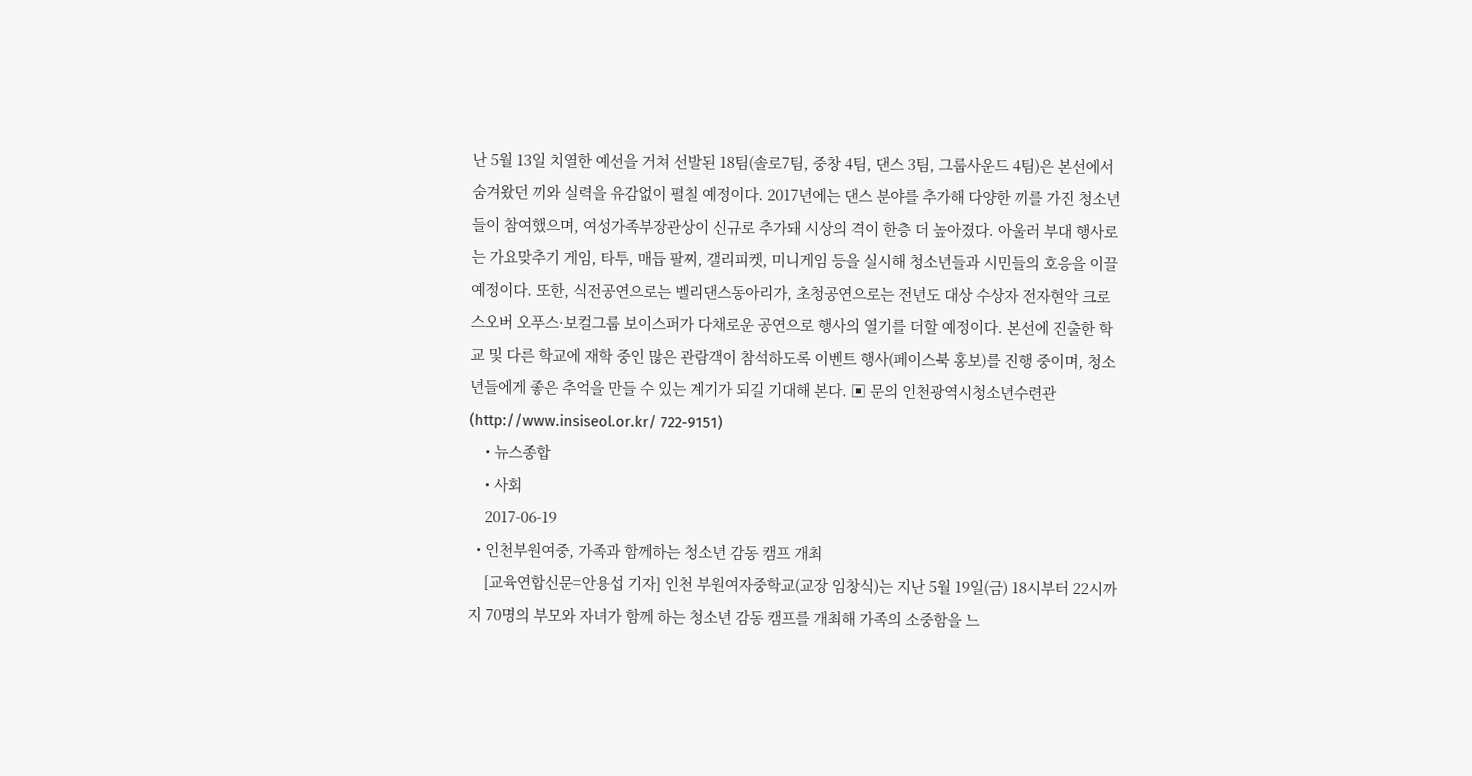난 5월 13일 치열한 예선을 거쳐 선발된 18팀(솔로7팀, 중창 4팀, 댄스 3팀, 그룹사운드 4팀)은 본선에서 숨겨왔던 끼와 실력을 유감없이 펼칠 예정이다. 2017년에는 댄스 분야를 추가해 다양한 끼를 가진 청소년들이 참여했으며, 여성가족부장관상이 신규로 추가돼 시상의 격이 한층 더 높아졌다. 아울러 부대 행사로는 가요맞추기 게임, 타투, 매듭 팔찌, 갤리피켓, 미니게임 등을 실시해 청소년들과 시민들의 호응을 이끌 예정이다. 또한, 식전공연으로는 벨리댄스동아리가, 초청공연으로는 전년도 대상 수상자 전자현악 크로스오버 오푸스·보컬그룹 보이스퍼가 다채로운 공연으로 행사의 열기를 더할 예정이다. 본선에 진출한 학교 및 다른 학교에 재학 중인 많은 관람객이 참석하도록 이벤트 행사(페이스북 홍보)를 진행 중이며, 청소년들에게 좋은 추억을 만들 수 있는 계기가 되길 기대해 본다. ▣ 문의 인천광역시청소년수련관(http://www.insiseol.or.kr/ 722-9151)
    • 뉴스종합
    • 사회
    2017-06-19
  • 인천부원여중, 가족과 함께하는 청소년 감동 캠프 개최
    [교육연합신문=안용섭 기자] 인천 부원여자중학교(교장 임창식)는 지난 5월 19일(금) 18시부터 22시까지 70명의 부모와 자녀가 함께 하는 청소년 감동 캠프를 개최해 가족의 소중함을 느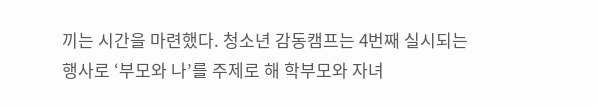끼는 시간을 마련했다. 청소년 감동캠프는 4번째 실시되는 행사로 ‘부모와 나’를 주제로 해 학부모와 자녀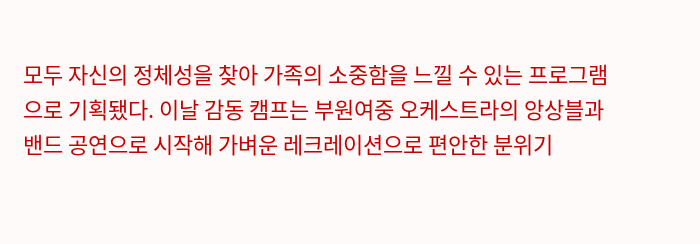모두 자신의 정체성을 찾아 가족의 소중함을 느낄 수 있는 프로그램으로 기획됐다. 이날 감동 캠프는 부원여중 오케스트라의 앙상블과 밴드 공연으로 시작해 가벼운 레크레이션으로 편안한 분위기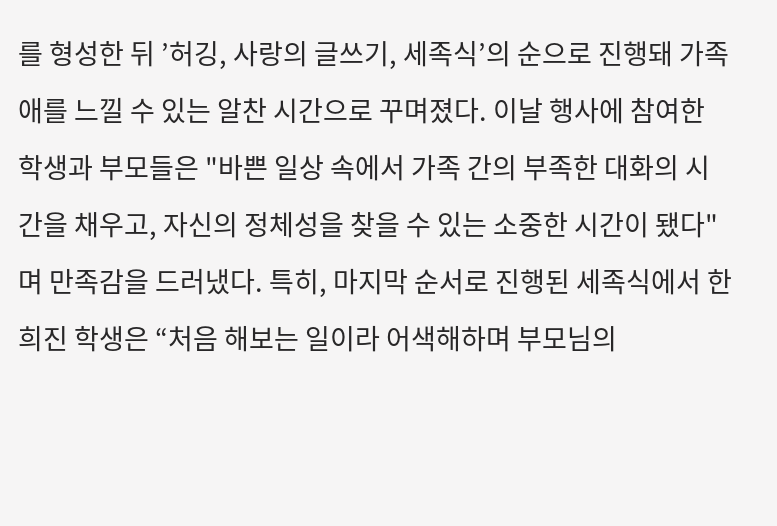를 형성한 뒤 ’허깅, 사랑의 글쓰기, 세족식’의 순으로 진행돼 가족애를 느낄 수 있는 알찬 시간으로 꾸며졌다. 이날 행사에 참여한 학생과 부모들은 "바쁜 일상 속에서 가족 간의 부족한 대화의 시간을 채우고, 자신의 정체성을 찾을 수 있는 소중한 시간이 됐다"며 만족감을 드러냈다. 특히, 마지막 순서로 진행된 세족식에서 한희진 학생은 “처음 해보는 일이라 어색해하며 부모님의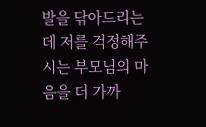발을 닦아드리는데 저를 걱정해주시는 부모님의 마음을 더 가까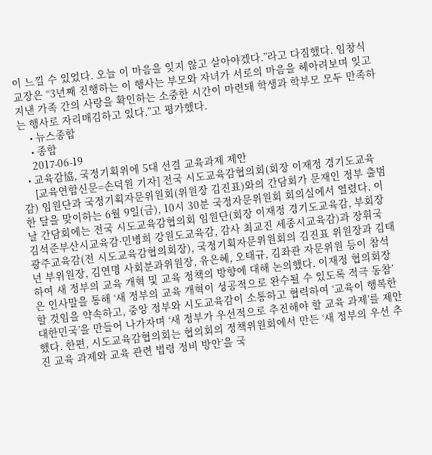이 느낄 수 있었다. 오늘 이 마음을 잊지 않고 살아야겠다.”라고 다짐했다. 임창식 교장은 “3년째 진행하는 이 행사는 부모와 자녀가 서로의 마음을 헤아려보며 잊고 지낸 가족 간의 사랑을 확인하는 소중한 시간이 마련돼 학생과 학부모 모두 만족하는 행사로 자리매김하고 있다.”고 평가했다.
    • 뉴스종합
    • 종합
    2017-06-19
  • 교육감協, 국정기획위에 5대 선결 교육과제 제안
    [교육연합신문=손덕원 기자] 전국 시도교육감협의회(회장 이재정 경기도교육감) 임원단과 국정기획자문위원회(위원장 김진표)와의 간담회가 문재인 정부 출범 한 달을 맞이하는 6월 9일(금), 10시 30분 국정자문위원회 회의실에서 열렸다. 이날 간담회에는 전국 시도교육감협의회 임원단(회장 이재정 경기도교육감, 부회장 김석준부산시교육감·민병희 강원도교육감, 감사 최교진 세종시교육감)과 장휘국 광주교육감(전 시도교육감협의회장), 국정기획자문위원회의 김진표 위원장과 김태년 부위원장, 김연명 사회분과위원장, 유은혜, 오태규, 김좌관 자문위원 등이 참석하여 새 정부의 교육 개혁 및 교육 정책의 방향에 대해 논의했다. 이재정 협의회장은 인사말을 통해 ‘새 정부의 교육 개혁이 성공적으로 완수될 수 있도록 적극 동참’할 것임을 약속하고, 중앙 정부와 시도교육감이 소통하고 협력하여 ‘교육이 행복한 대한민국’을 만들어 나가자며 ‘새 정부가 우선적으로 추진해야 할 교육 과제’를 제안했다. 한편, 시도교육감협의회는 협의회의 정책위원회에서 만든 ‘새 정부의 우선 추진 교육 과제와 교육 관련 법령 정비 방안’을 국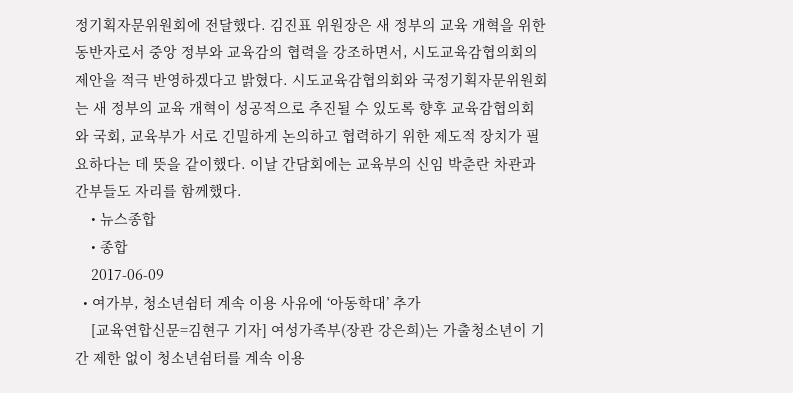정기획자문위원회에 전달했다. 김진표 위원장은 새 정부의 교육 개혁을 위한 동반자로서 중앙 정부와 교육감의 협력을 강조하면서, 시도교육감협의회의 제안을 적극 반영하겠다고 밝혔다. 시도교육감협의회와 국정기획자문위원회는 새 정부의 교육 개혁이 성공적으로 추진될 수 있도록 향후 교육감협의회와 국회, 교육부가 서로 긴밀하게 논의하고 협력하기 위한 제도적 장치가 필요하다는 데 뜻을 같이했다. 이날 간담회에는 교육부의 신임 박춘란 차관과 간부들도 자리를 함께했다.
    • 뉴스종합
    • 종합
    2017-06-09
  • 여가부, 청소년쉼터 계속 이용 사유에 ‘아동학대’ 추가
    [교육연합신문=김현구 기자] 여성가족부(장관 강은희)는 가출청소년이 기간 제한 없이 청소년쉼터를 계속 이용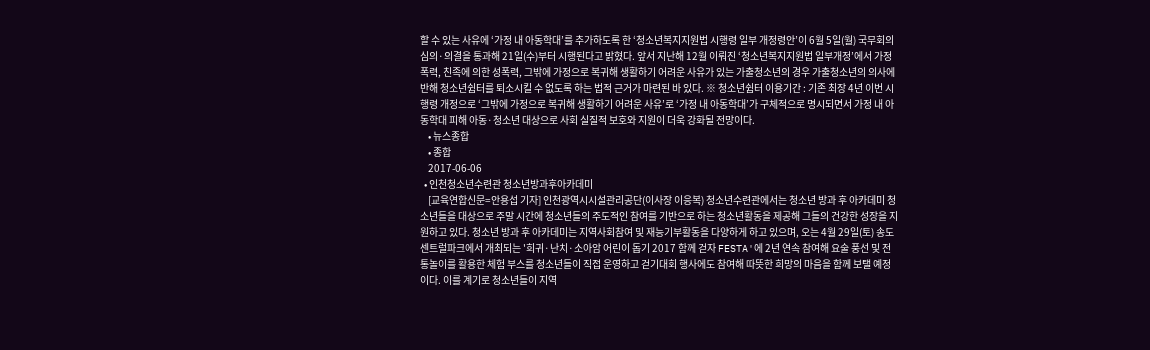할 수 있는 사유에 ‘가정 내 아동학대’를 추가하도록 한 ‘청소년복지지원법 시행령 일부 개정령안’이 6월 5일(월) 국무회의 심의·의결을 통과해 21일(수)부터 시행된다고 밝혔다. 앞서 지난해 12월 이뤄진 ‘청소년복지지원법 일부개정’에서 가정폭력, 친족에 의한 성폭력, 그밖에 가정으로 복귀해 생활하기 어려운 사유가 있는 가출청소년의 경우 가출청소년의 의사에 반해 청소년쉼터를 퇴소시킬 수 없도록 하는 법적 근거가 마련된 바 있다. ※ 청소년쉼터 이용기간 : 기존 최장 4년 이번 시행령 개정으로 ‘그밖에 가정으로 복귀해 생활하기 어려운 사유’로 ‘가정 내 아동학대’가 구체적으로 명시되면서 가정 내 아동학대 피해 아동·청소년 대상으로 사회 실질적 보호와 지원이 더욱 강화될 전망이다.
    • 뉴스종합
    • 종합
    2017-06-06
  • 인천청소년수련관 청소년방과후아카데미
    [교육연합신문=안용섭 기자] 인천광역시시설관리공단(이사장 이응복) 청소년수련관에서는 청소년 방과 후 아카데미 청소년들을 대상으로 주말 시간에 청소년들의 주도적인 참여를 기반으로 하는 청소년활동을 제공해 그들의 건강한 성장을 지원하고 있다. 청소년 방과 후 아카데미는 지역사회참여 및 재능기부활동을 다양하게 하고 있으며, 오는 4월 29일(토) 송도 센트럴파크에서 개최되는 '희귀·난치·소아암 어린이 돕기 2017 함께 걷자 FESTA'에 2년 연속 참여해 요술 풍선 및 전통놀이를 활용한 체험 부스를 청소년들이 직접 운영하고 걷기대회 행사에도 참여해 따뜻한 희망의 마음을 함께 보탤 예정이다. 이를 계기로 청소년들이 지역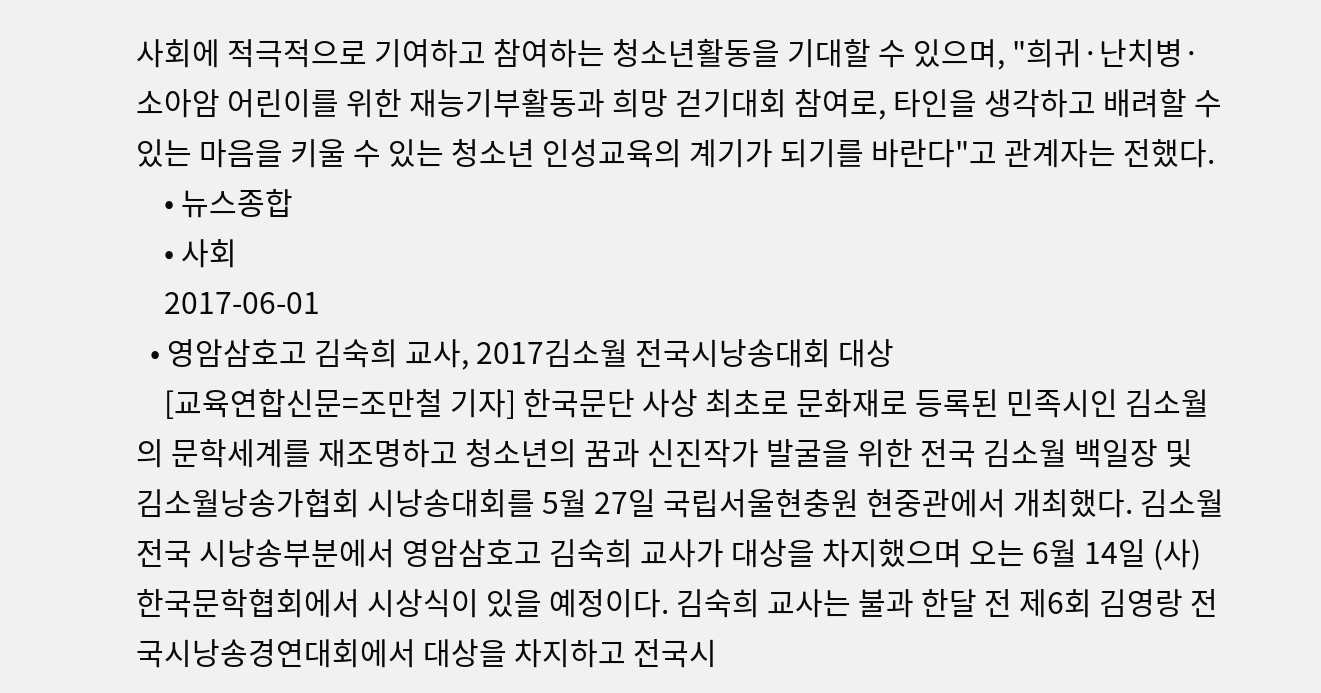사회에 적극적으로 기여하고 참여하는 청소년활동을 기대할 수 있으며, "희귀·난치병·소아암 어린이를 위한 재능기부활동과 희망 걷기대회 참여로, 타인을 생각하고 배려할 수 있는 마음을 키울 수 있는 청소년 인성교육의 계기가 되기를 바란다"고 관계자는 전했다.
    • 뉴스종합
    • 사회
    2017-06-01
  • 영암삼호고 김숙희 교사, 2017김소월 전국시낭송대회 대상
    [교육연합신문=조만철 기자] 한국문단 사상 최초로 문화재로 등록된 민족시인 김소월의 문학세계를 재조명하고 청소년의 꿈과 신진작가 발굴을 위한 전국 김소월 백일장 및 김소월낭송가협회 시낭송대회를 5월 27일 국립서울현충원 현중관에서 개최했다. 김소월 전국 시낭송부분에서 영암삼호고 김숙희 교사가 대상을 차지했으며 오는 6월 14일 (사)한국문학협회에서 시상식이 있을 예정이다. 김숙희 교사는 불과 한달 전 제6회 김영랑 전국시낭송경연대회에서 대상을 차지하고 전국시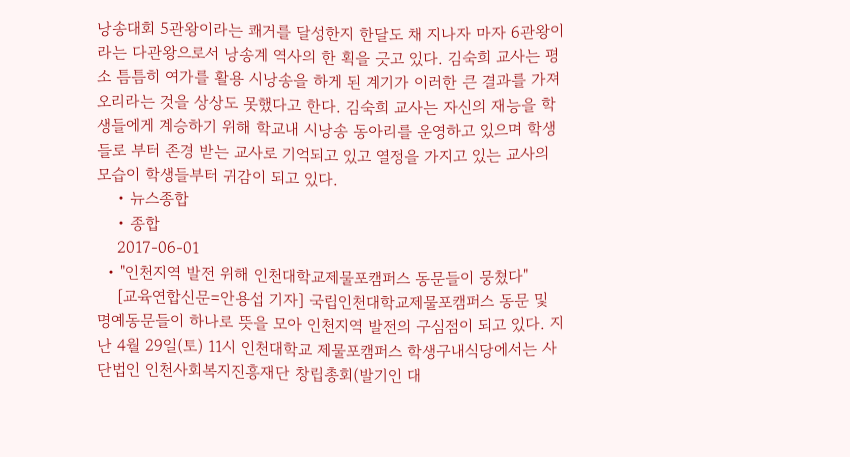낭송대회 5관왕이라는 쾌거를 달성한지 한달도 채 지나자 마자 6관왕이라는 다관왕으로서 낭송계 역사의 한 획을 긋고 있다. 김숙희 교사는 평소 틈틈히 여가를 활용 시낭송을 하게 된 계기가 이러한 큰 결과를 가져오리라는 것을 상상도 못했다고 한다. 김숙희 교사는 자신의 재능을 학생들에게 계승하기 위해 학교내 시낭송 동아리를 운영하고 있으며 학생들로 부터 존경 받는 교사로 기억되고 있고 열정을 가지고 있는 교사의 모습이 학생들부터 귀감이 되고 있다.
    • 뉴스종합
    • 종합
    2017-06-01
  • "인천지역 발전 위해 인천대학교제물포캠퍼스 동문들이 뭉쳤다"
    [교육연합신문=안용섭 기자] 국립인천대학교제물포캠퍼스 동문 및 명예동문들이 하나로 뜻을 모아 인천지역 발전의 구심점이 되고 있다. 지난 4월 29일(토) 11시 인천대학교 제물포캠퍼스 학생구내식당에서는 사단법인 인천사회복지진흥재단 창립총회(발기인 대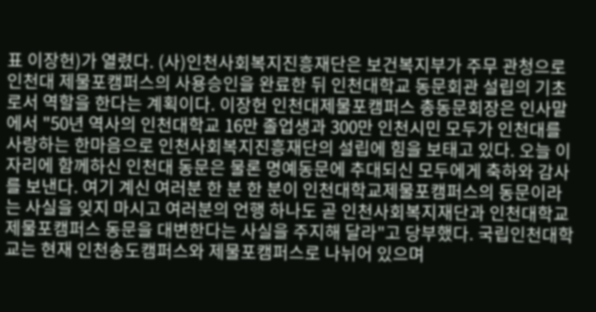표 이장헌)가 열렸다. (사)인천사회복지진흥재단은 보건복지부가 주무 관청으로 인천대 제물포캠퍼스의 사용승인을 완료한 뒤 인천대학교 동문회관 설립의 기초로서 역할을 한다는 계획이다. 이장헌 인천대제물포캠퍼스 총동문회장은 인사말에서 "50년 역사의 인천대학교 16만 졸업생과 300만 인천시민 모두가 인천대를 사랑하는 한마음으로 인천사회복지진흥재단의 설립에 힘을 보태고 있다. 오늘 이 자리에 함께하신 인천대 동문은 물론 명예동문에 추대되신 모두에게 축하와 감사를 보낸다. 여기 계신 여러분 한 분 한 분이 인천대학교제물포캠퍼스의 동문이라는 사실을 잊지 마시고 여러분의 언행 하나도 곧 인천사회복지재단과 인천대학교제물포캠퍼스 동문을 대변한다는 사실을 주지해 달라"고 당부했다. 국립인천대학교는 현재 인천송도캠퍼스와 제물포캠퍼스로 나뉘어 있으며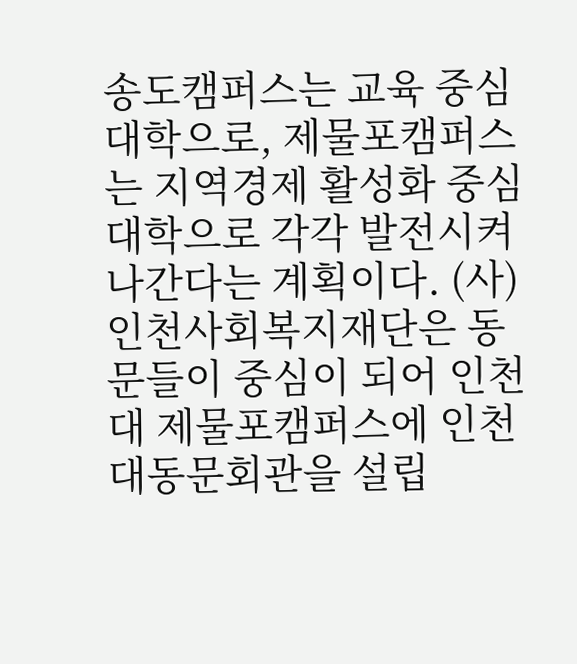송도캠퍼스는 교육 중심 대학으로, 제물포캠퍼스는 지역경제 활성화 중심 대학으로 각각 발전시켜 나간다는 계획이다. (사)인천사회복지재단은 동문들이 중심이 되어 인천대 제물포캠퍼스에 인천대동문회관을 설립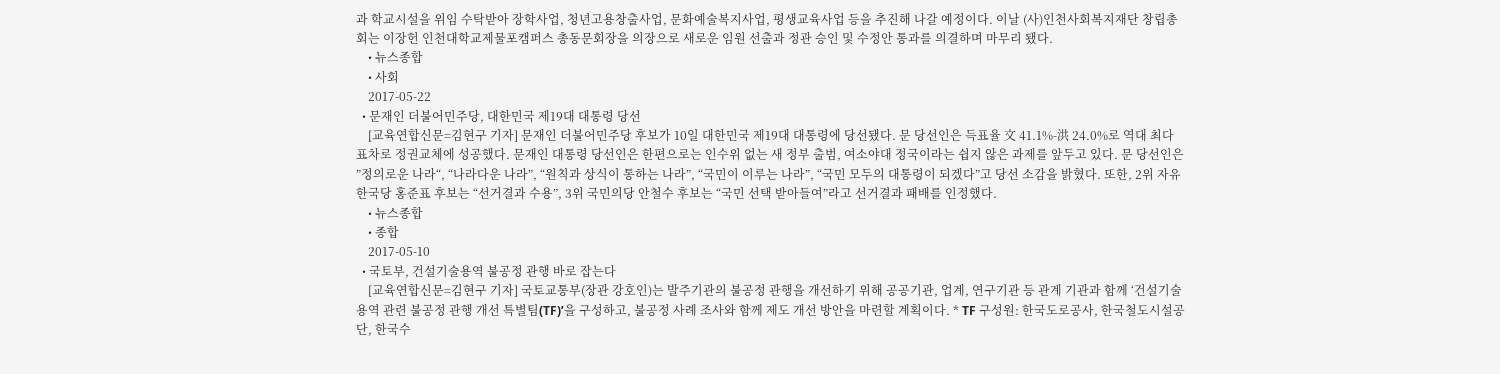과 학교시설을 위임 수탁받아 장학사업, 청년고용창출사업, 문화예술복지사업, 평생교육사업 등을 추진해 나갈 예정이다. 이날 (사)인천사회복지재단 창립총회는 이장헌 인천대학교제물포캠퍼스 총동문회장을 의장으로 새로운 임원 선출과 정관 승인 및 수정안 통과를 의결하며 마무리 됐다.
    • 뉴스종합
    • 사회
    2017-05-22
  • 문재인 더불어민주당, 대한민국 제19대 대통령 당선
    [교육연합신문=김현구 기자] 문재인 더불어민주당 후보가 10일 대한민국 제19대 대통령에 당선됐다. 문 당선인은 득표율 文 41.1%-洪 24.0%로 역대 최다 표차로 정권교체에 성공했다. 문재인 대통령 당선인은 한편으로는 인수위 없는 새 정부 출범, 여소야대 정국이라는 쉽지 않은 과제를 앞두고 있다. 문 당선인은 ”정의로운 나라“, “나라다운 나라”, “원칙과 상식이 통하는 나라”, “국민이 이루는 나라”, “국민 모두의 대통령이 되겠다”고 당선 소감을 밝혔다. 또한, 2위 자유한국당 홍준표 후보는 “선거결과 수용”, 3위 국민의당 안철수 후보는 “국민 선택 받아들여”라고 선거결과 패배를 인정했다.
    • 뉴스종합
    • 종합
    2017-05-10
  • 국토부, 건설기술용역 불공정 관행 바로 잡는다
    [교육연합신문=김현구 기자] 국토교통부(장관 강호인)는 발주기관의 불공정 관행을 개선하기 위해 공공기관, 업계, 연구기관 등 관계 기관과 함께 ‘건설기술용역 관련 불공정 관행 개선 특별팀(TF)’을 구성하고, 불공정 사례 조사와 함께 제도 개선 방안을 마련할 계획이다. * TF 구성원: 한국도로공사, 한국철도시설공단, 한국수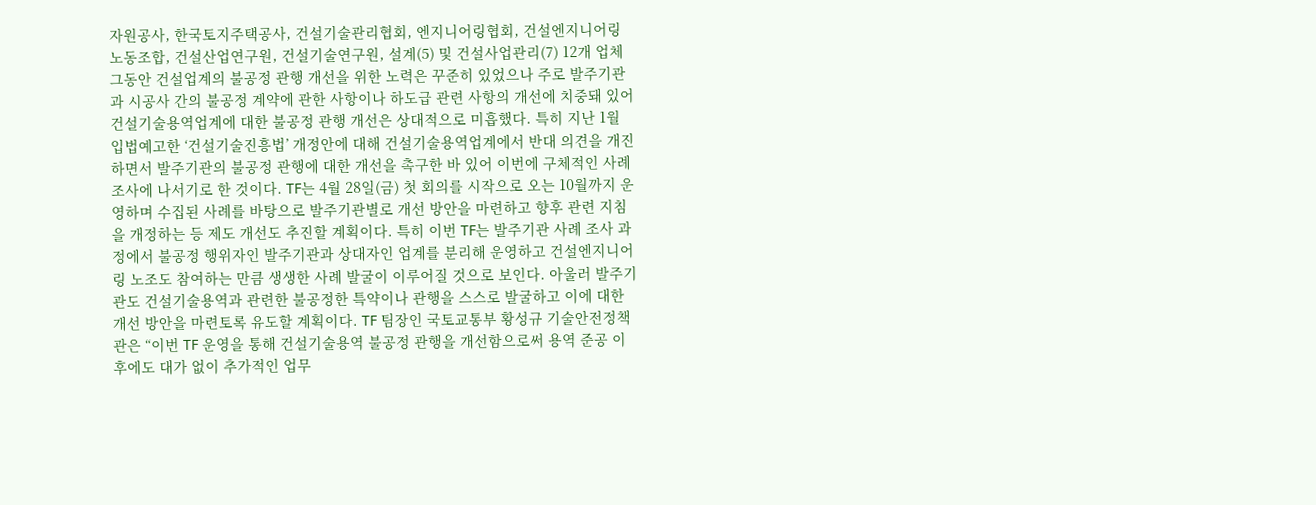자원공사, 한국토지주택공사, 건설기술관리협회, 엔지니어링협회, 건설엔지니어링 노동조합, 건설산업연구원, 건설기술연구원, 설계(5) 및 건설사업관리(7) 12개 업체 그동안 건설업계의 불공정 관행 개선을 위한 노력은 꾸준히 있었으나 주로 발주기관과 시공사 간의 불공정 계약에 관한 사항이나 하도급 관련 사항의 개선에 치중돼 있어 건설기술용역업계에 대한 불공정 관행 개선은 상대적으로 미흡했다. 특히 지난 1월 입법예고한 ‘건설기술진흥법’ 개정안에 대해 건설기술용역업계에서 반대 의견을 개진하면서 발주기관의 불공정 관행에 대한 개선을 촉구한 바 있어 이번에 구체적인 사례 조사에 나서기로 한 것이다. TF는 4월 28일(금) 첫 회의를 시작으로 오는 10월까지 운영하며 수집된 사례를 바탕으로 발주기관별로 개선 방안을 마련하고 향후 관련 지침을 개정하는 등 제도 개선도 추진할 계획이다. 특히 이번 TF는 발주기관 사례 조사 과정에서 불공정 행위자인 발주기관과 상대자인 업계를 분리해 운영하고 건설엔지니어링 노조도 참여하는 만큼 생생한 사례 발굴이 이루어질 것으로 보인다. 아울러 발주기관도 건설기술용역과 관련한 불공정한 특약이나 관행을 스스로 발굴하고 이에 대한 개선 방안을 마련토록 유도할 계획이다. TF 팀장인 국토교통부 황성규 기술안전정책관은 “이번 TF 운영을 통해 건설기술용역 불공정 관행을 개선함으로써 용역 준공 이후에도 대가 없이 추가적인 업무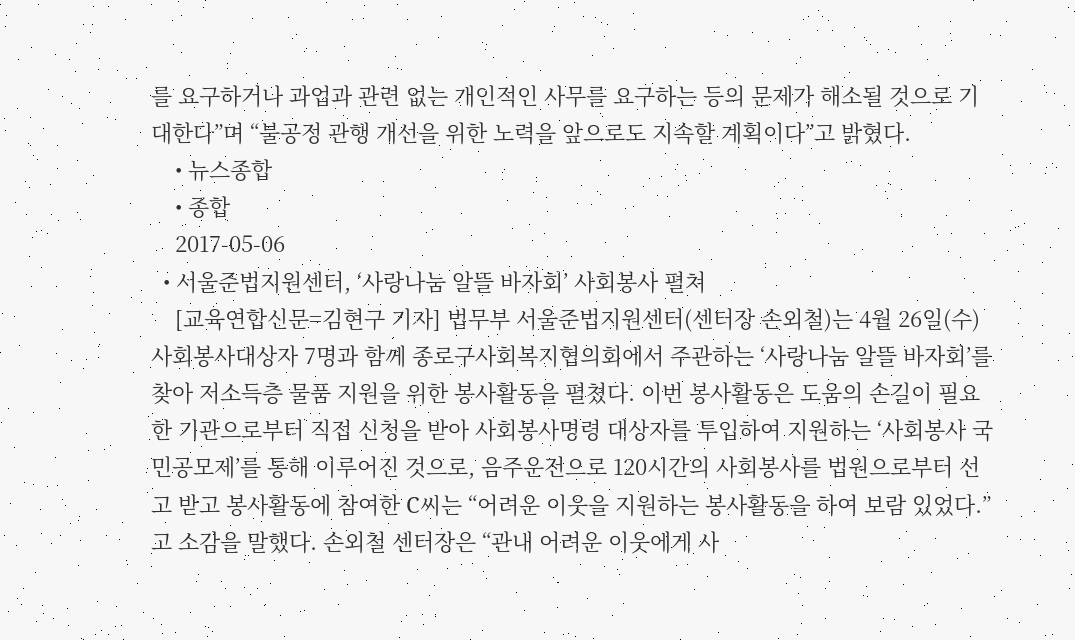를 요구하거나 과업과 관련 없는 개인적인 사무를 요구하는 등의 문제가 해소될 것으로 기대한다”며 “불공정 관행 개선을 위한 노력을 앞으로도 지속할 계획이다”고 밝혔다.
    • 뉴스종합
    • 종합
    2017-05-06
  • 서울준법지원센터, ‘사랑나눔 알뜰 바자회’ 사회봉사 펼쳐
    [교육연합신문=김현구 기자] 법무부 서울준법지원센터(센터장 손외철)는 4월 26일(수) 사회봉사대상자 7명과 함께 종로구사회복지협의회에서 주관하는 ‘사랑나눔 알뜰 바자회’를 찾아 저소득층 물품 지원을 위한 봉사활동을 펼쳤다. 이번 봉사활동은 도움의 손길이 필요한 기관으로부터 직접 신청을 받아 사회봉사명령 대상자를 투입하여 지원하는 ‘사회봉사 국민공모제’를 통해 이루어진 것으로, 음주운전으로 120시간의 사회봉사를 법원으로부터 선고 받고 봉사활동에 참여한 C씨는 “어려운 이웃을 지원하는 봉사활동을 하여 보람 있었다.”고 소감을 말했다. 손외철 센터장은 “관내 어려운 이웃에게 사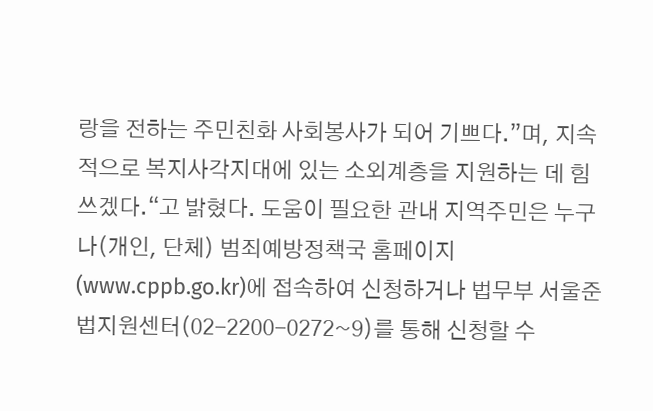랑을 전하는 주민친화 사회봉사가 되어 기쁘다.”며, 지속적으로 복지사각지대에 있는 소외계층을 지원하는 데 힘쓰겠다.“고 밝혔다. 도움이 필요한 관내 지역주민은 누구나(개인, 단체) 범죄예방정책국 홈페이지(www.cppb.go.kr)에 접속하여 신청하거나 법무부 서울준법지원센터(02-2200-0272~9)를 통해 신청할 수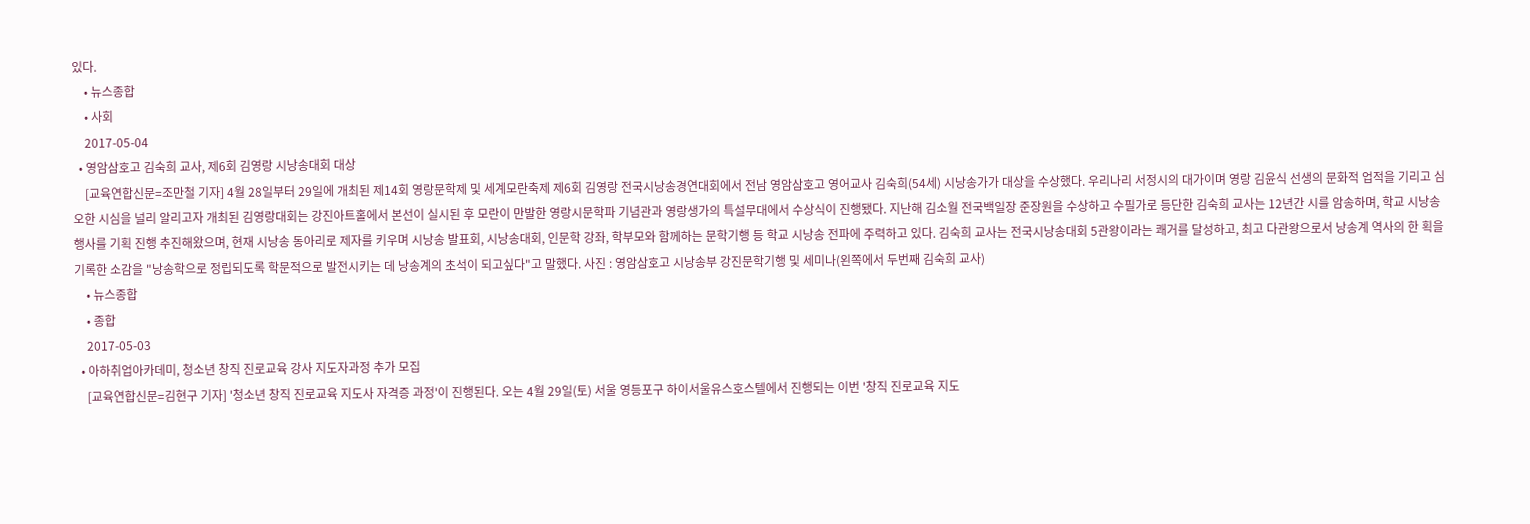있다.
    • 뉴스종합
    • 사회
    2017-05-04
  • 영암삼호고 김숙희 교사, 제6회 김영랑 시낭송대회 대상
    [교육연합신문=조만철 기자] 4월 28일부터 29일에 개최된 제14회 영랑문학제 및 세계모란축제 제6회 김영랑 전국시낭송경연대회에서 전남 영암삼호고 영어교사 김숙희(54세) 시낭송가가 대상을 수상했다. 우리나리 서정시의 대가이며 영랑 김윤식 선생의 문화적 업적을 기리고 심오한 시심을 널리 알리고자 개최된 김영랑대회는 강진아트홀에서 본선이 실시된 후 모란이 만발한 영랑시문학파 기념관과 영랑생가의 특설무대에서 수상식이 진행됐다. 지난해 김소월 전국백일장 준장원을 수상하고 수필가로 등단한 김숙희 교사는 12년간 시를 암송하며, 학교 시낭송 행사를 기획 진행 추진해왔으며, 현재 시낭송 동아리로 제자를 키우며 시낭송 발표회, 시낭송대회, 인문학 강좌, 학부모와 함께하는 문학기행 등 학교 시낭송 전파에 주력하고 있다. 김숙희 교사는 전국시낭송대회 5관왕이라는 쾌거를 달성하고, 최고 다관왕으로서 낭송계 역사의 한 획을 기록한 소감을 "낭송학으로 정립되도록 학문적으로 발전시키는 데 낭송계의 초석이 되고싶다"고 말했다. 사진 : 영암삼호고 시낭송부 강진문학기행 및 세미나(왼쪽에서 두번째 김숙희 교사)
    • 뉴스종합
    • 종합
    2017-05-03
  • 아하취업아카데미, 청소년 창직 진로교육 강사 지도자과정 추가 모집
    [교육연합신문=김현구 기자] '청소년 창직 진로교육 지도사 자격증 과정'이 진행된다. 오는 4월 29일(토) 서울 영등포구 하이서울유스호스텔에서 진행되는 이번 '창직 진로교육 지도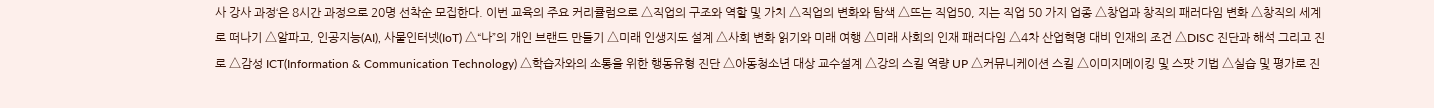사 강사 과정‘은 8시간 과정으로 20명 선착순 모집한다. 이번 교육의 주요 커리큘럼으로 △직업의 구조와 역할 및 가치 △직업의 변화와 탐색 △뜨는 직업50, 지는 직업 50 가지 업종 △창업과 창직의 패러다임 변화 △창직의 세계로 떠나기 △알파고, 인공지능(AI), 사물인터넷(IoT) △“나”의 개인 브랜드 만들기 △미래 인생지도 설계 △사회 변화 읽기와 미래 여행 △미래 사회의 인재 패러다임 △4차 산업혁명 대비 인재의 조건 △DISC 진단과 해석 그리고 진로 △감성 ICT(Information & Communication Technology) △학습자와의 소통을 위한 행동유형 진단 △아동청소년 대상 교수설계 △강의 스킬 역량 UP △커뮤니케이션 스킬 △이미지메이킹 및 스팟 기법 △실습 및 평가로 진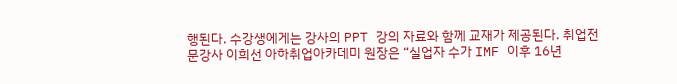행된다. 수강생에게는 강사의 PPT 강의 자료와 함께 교재가 제공된다. 취업전문강사 이희선 아하취업아카데미 원장은 “실업자 수가 IMF 이후 16년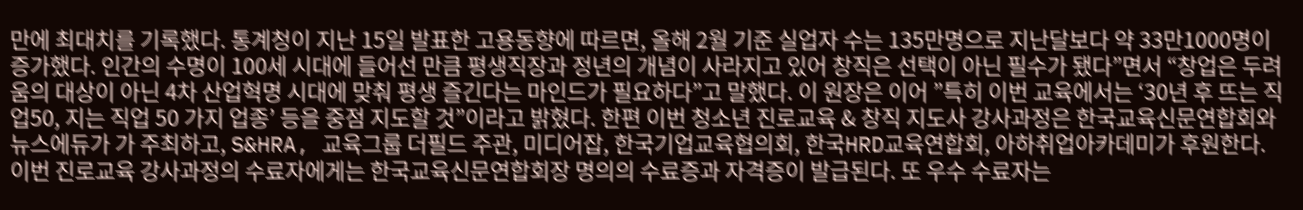만에 최대치를 기록했다. 통계청이 지난 15일 발표한 고용동향에 따르면, 올해 2월 기준 실업자 수는 135만명으로 지난달보다 약 33만1000명이 증가했다. 인간의 수명이 100세 시대에 들어선 만큼 평생직장과 정년의 개념이 사라지고 있어 창직은 선택이 아닌 필수가 됐다”면서 “창업은 두려움의 대상이 아닌 4차 산업혁명 시대에 맞춰 평생 즐긴다는 마인드가 필요하다”고 말했다. 이 원장은 이어 ”특히 이번 교육에서는 ‘30년 후 뜨는 직업50, 지는 직업 50 가지 업종’ 등을 중점 지도할 것”이라고 밝혔다. 한편 이번 청소년 진로교육 & 창직 지도사 강사과정은 한국교육신문연합회와 뉴스에듀가 가 주최하고, S&HRA, 교육그룹 더필드 주관, 미디어잡, 한국기업교육협의회, 한국HRD교육연합회, 아하취업아카데미가 후원한다. 이번 진로교육 강사과정의 수료자에게는 한국교육신문연합회장 명의의 수료증과 자격증이 발급된다. 또 우수 수료자는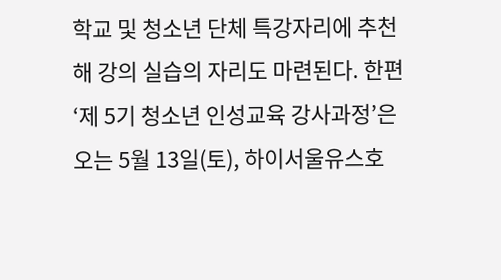학교 및 청소년 단체 특강자리에 추천해 강의 실습의 자리도 마련된다. 한편 ‘제 5기 청소년 인성교육 강사과정’은 오는 5월 13일(토), 하이서울유스호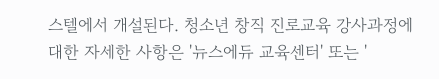스텔에서 개설된다. 청소년 창직 진로교육 강사과정에 대한 자세한 사항은 '뉴스에듀 교육센터' 또는 '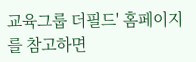교육그룹 더필드' 홈페이지를 참고하면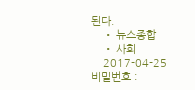된다.
    • 뉴스종합
    • 사회
    2017-04-25
비밀번호 :